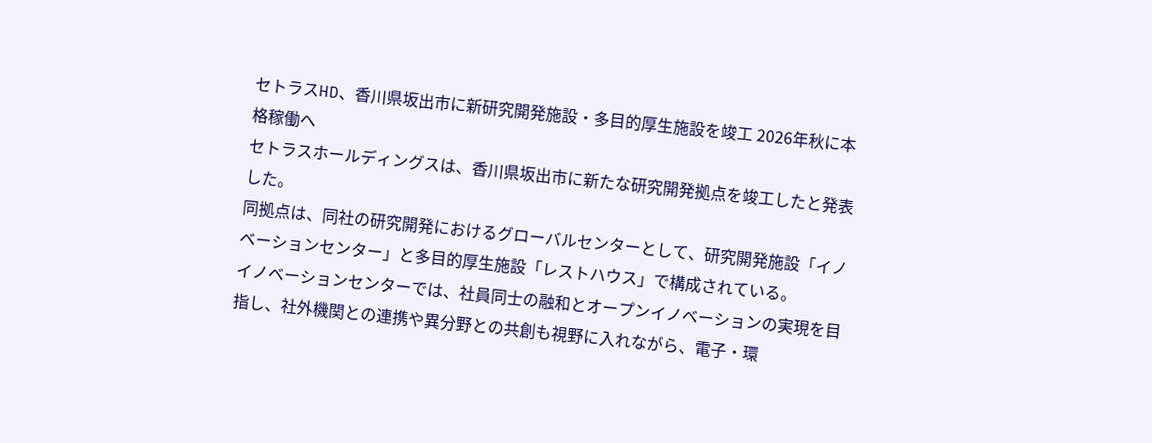セトラスHD、香川県坂出市に新研究開発施設・多目的厚生施設を竣工 2026年秋に本格稼働へ
セトラスホールディングスは、香川県坂出市に新たな研究開発拠点を竣工したと発表した。
同拠点は、同社の研究開発におけるグローバルセンターとして、研究開発施設「イノベーションセンター」と多目的厚生施設「レストハウス」で構成されている。
イノベーションセンターでは、社員同士の融和とオープンイノベーションの実現を目指し、社外機関との連携や異分野との共創も視野に入れながら、電子・環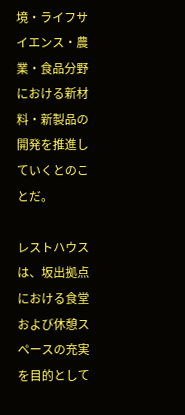境・ライフサイエンス・農業・食品分野における新材料・新製品の開発を推進していくとのことだ。

レストハウスは、坂出拠点における食堂および休憩スペースの充実を目的として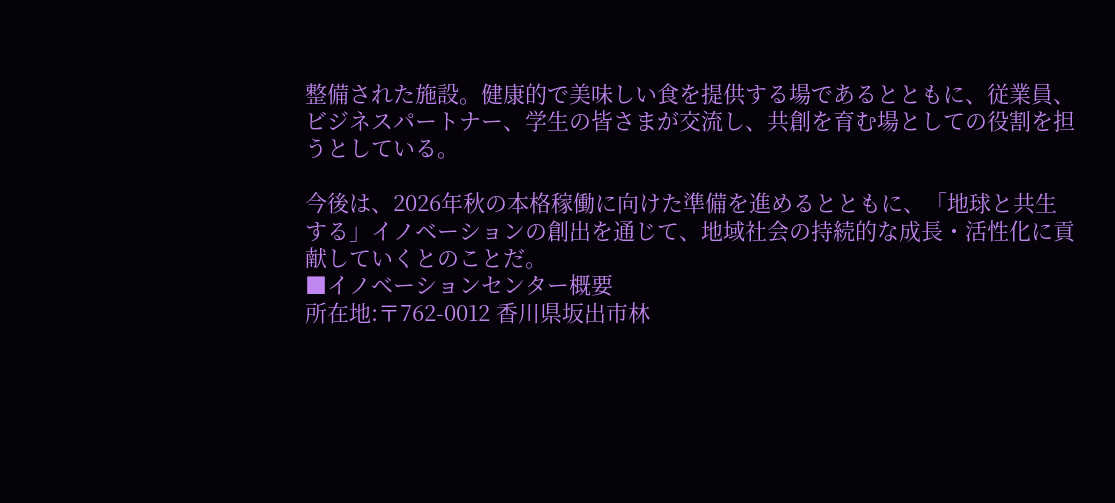整備された施設。健康的で美味しい食を提供する場であるとともに、従業員、ビジネスパートナー、学生の皆さまが交流し、共創を育む場としての役割を担うとしている。

今後は、2026年秋の本格稼働に向けた準備を進めるとともに、「地球と共生する」イノベーションの創出を通じて、地域社会の持続的な成長・活性化に貢献していくとのことだ。
■イノベーションセンター概要
所在地:〒762-0012 香川県坂出市林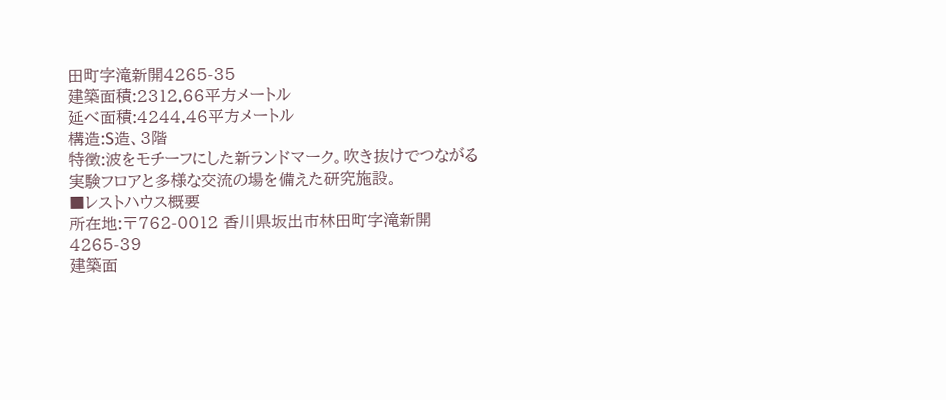田町字滝新開4265-35
建築面積:2312.66平方メートル
延べ面積:4244.46平方メートル
構造:S造、3階
特徴:波をモチーフにした新ランドマーク。吹き抜けでつながる実験フロアと多様な交流の場を備えた研究施設。
■レストハウス概要
所在地:〒762-0012 香川県坂出市林田町字滝新開4265-39
建築面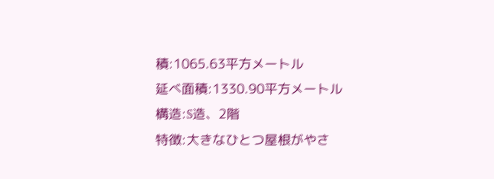積:1065.63平方メートル
延べ面積:1330.90平方メートル
構造:S造、2階
特徴:大きなひとつ屋根がやさ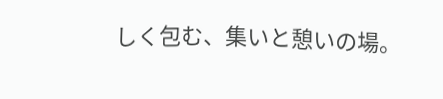しく包む、集いと憩いの場。